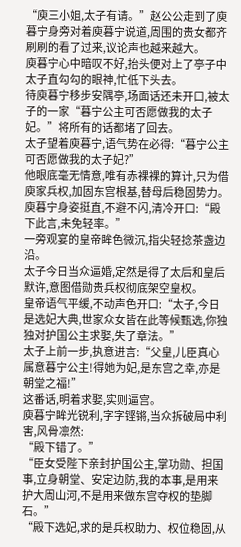“庾三小姐,太子有请。”赵公公走到了庾暮宁身旁对着庾暮宁说道,周围的贵女都齐刷刷的看了过来,议论声也越来越大。
庾暮宁心中暗叹不好,抬头便对上了亭子中太子直勾勾的眼神,忙低下头去。
待庾暮宁移步安隅亭,场面话还未开口,被太子的一家“暮宁公主可否愿做我的太子妃。”将所有的话都堵了回去。
太子望着庾暮宁,语气势在必得:“暮宁公主可否愿做我的太子妃?”
他眼底毫无情意,唯有赤裸裸的算计,只为借庾家兵权,加固东宫根基,替母后稳固势力。
庾暮宁身姿挺直,不避不闪,清冷开口:“殿下此言,未免轻率。”
一旁观宴的皇帝眸色微沉,指尖轻捻茶盏边沿。
太子今日当众逼婚,定然是得了太后和皇后默许,意图借勋贵兵权彻底架空皇权。
皇帝语气平缓,不动声色开口:“太子,今日是选妃大典,世家众女皆在此等候甄选,你独独对护国公主求娶,失了章法。”
太子上前一步,执意进言:“父皇,儿臣真心属意暮宁公主!得她为妃,是东宫之幸,亦是朝堂之福!”
这番话,明着求娶,实则逼宫。
庾暮宁眸光锐利,字字铿锵,当众拆破局中利害,风骨凛然:
“殿下错了。”
“臣女受陛下亲封护国公主,掌功勋、担国事,立身朝堂、安定边防,我的本事,是用来护大周山河,不是用来做东宫夺权的垫脚石。”
“殿下选妃,求的是兵权助力、权位稳固,从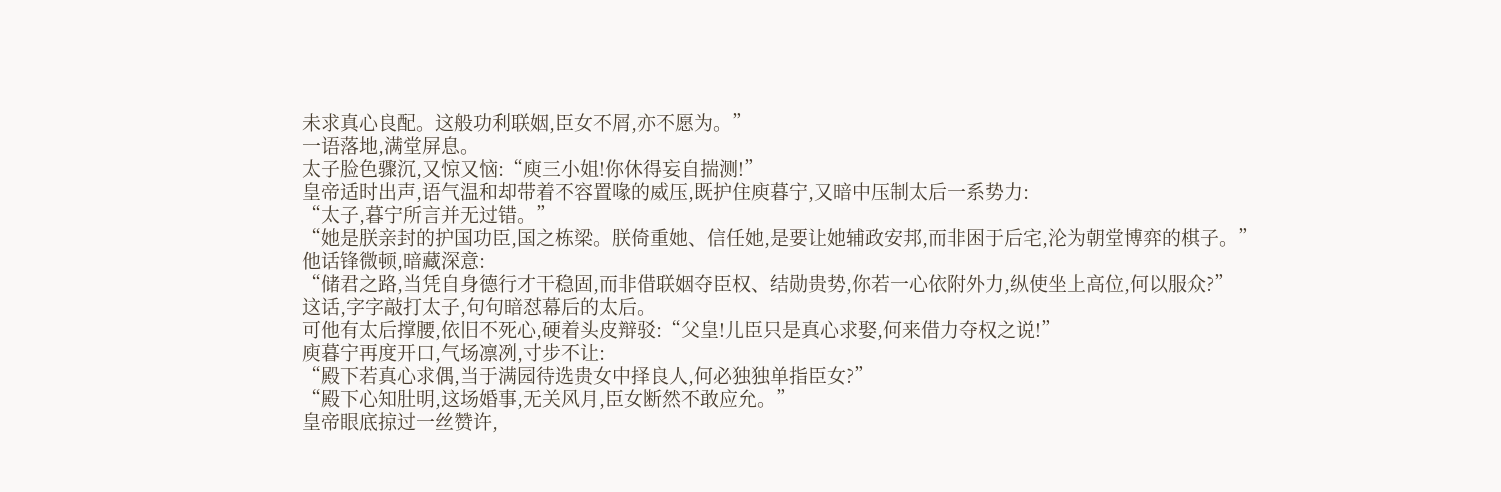未求真心良配。这般功利联姻,臣女不屑,亦不愿为。”
一语落地,满堂屏息。
太子脸色骤沉,又惊又恼:“庾三小姐!你休得妄自揣测!”
皇帝适时出声,语气温和却带着不容置喙的威压,既护住庾暮宁,又暗中压制太后一系势力:
“太子,暮宁所言并无过错。”
“她是朕亲封的护国功臣,国之栋梁。朕倚重她、信任她,是要让她辅政安邦,而非困于后宅,沦为朝堂博弈的棋子。”
他话锋微顿,暗藏深意:
“储君之路,当凭自身德行才干稳固,而非借联姻夺臣权、结勋贵势,你若一心依附外力,纵使坐上高位,何以服众?”
这话,字字敲打太子,句句暗怼幕后的太后。
可他有太后撑腰,依旧不死心,硬着头皮辩驳:“父皇!儿臣只是真心求娶,何来借力夺权之说!”
庾暮宁再度开口,气场凛冽,寸步不让:
“殿下若真心求偶,当于满园待选贵女中择良人,何必独独单指臣女?”
“殿下心知肚明,这场婚事,无关风月,臣女断然不敢应允。”
皇帝眼底掠过一丝赞许,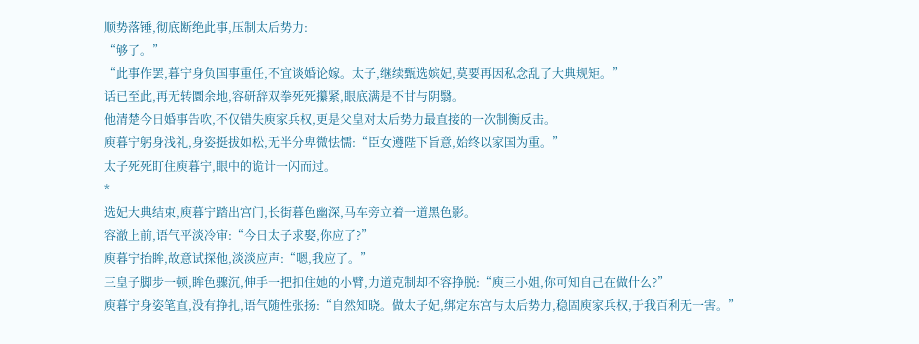顺势落锤,彻底断绝此事,压制太后势力:
“够了。”
“此事作罢,暮宁身负国事重任,不宜谈婚论嫁。太子,继续甄选嫔妃,莫要再因私念乱了大典规矩。”
话已至此,再无转圜余地,容研辞双拳死死攥紧,眼底满是不甘与阴翳。
他清楚今日婚事告吹,不仅错失庾家兵权,更是父皇对太后势力最直接的一次制衡反击。
庾暮宁躬身浅礼,身姿挺拔如松,无半分卑微怯懦:“臣女遵陛下旨意,始终以家国为重。”
太子死死盯住庾暮宁,眼中的诡计一闪而过。
*
选妃大典结束,庾暮宁踏出宫门,长街暮色幽深,马车旁立着一道黑色影。
容澈上前,语气平淡冷审:“今日太子求娶,你应了?”
庾暮宁抬眸,故意试探他,淡淡应声:“嗯,我应了。”
三皇子脚步一顿,眸色骤沉,伸手一把扣住她的小臂,力道克制却不容挣脱:“庾三小姐,你可知自己在做什么?”
庾暮宁身姿笔直,没有挣扎,语气随性张扬:“自然知晓。做太子妃,绑定东宫与太后势力,稳固庾家兵权,于我百利无一害。”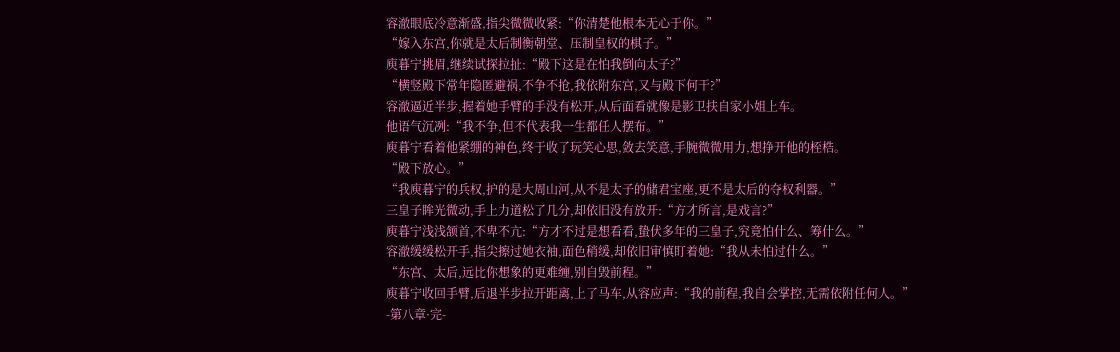容澈眼底冷意渐盛,指尖微微收紧:“你清楚他根本无心于你。”
“嫁入东宫,你就是太后制衡朝堂、压制皇权的棋子。”
庾暮宁挑眉,继续试探拉扯:“殿下这是在怕我倒向太子?”
“横竖殿下常年隐匿避祸,不争不抢,我依附东宫,又与殿下何干?”
容澈逼近半步,握着她手臂的手没有松开,从后面看就像是影卫扶自家小姐上车。
他语气沉冽:“我不争,但不代表我一生都任人摆布。”
庾暮宁看着他紧绷的神色,终于收了玩笑心思,敛去笑意,手腕微微用力,想挣开他的桎梏。
“殿下放心。”
“我庾暮宁的兵权,护的是大周山河,从不是太子的储君宝座,更不是太后的夺权利器。”
三皇子眸光微动,手上力道松了几分,却依旧没有放开:“方才所言,是戏言?”
庾暮宁浅浅颔首,不卑不亢:“方才不过是想看看,蛰伏多年的三皇子,究竟怕什么、筹什么。”
容澈缓缓松开手,指尖擦过她衣袖,面色稍缓,却依旧审慎盯着她:“我从未怕过什么。”
“东宫、太后,远比你想象的更难缠,别自毁前程。”
庾暮宁收回手臂,后退半步拉开距离,上了马车,从容应声:“我的前程,我自会掌控,无需依附任何人。”
-第八章·完-